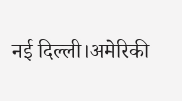नई दिल्ली।अमेरिकी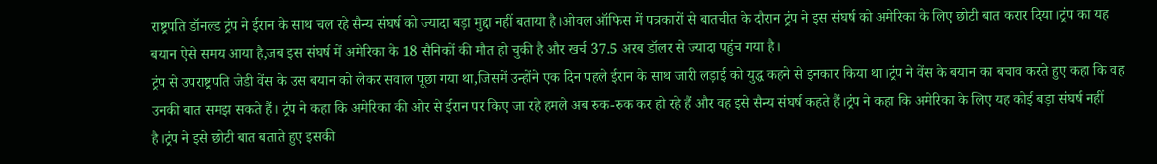राष्ट्रपति डॉनल्ड ट्रंप ने ईरान के साथ चल रहे सैन्य संघर्ष को ज्यादा बड़ा मुद्दा नहीं बताया है।ओवल ऑफिस में पत्रकारों से बातचीत के दौरान ट्रंप ने इस संघर्ष को अमेरिका के लिए छोटी बात करार दिया।ट्रंप का यह बयान ऐसे समय आया है,जब इस संघर्ष में अमेरिका के 18 सैनिकों की मौत हो चुकी है और खर्च 37.5 अरब डॉलर से ज्यादा पहुंच गया है।
ट्रंप से उपराष्ट्रपति जेडी वेंस के उस बयान को लेकर सवाल पूछा गया था,जिसमें उन्होंने एक दिन पहले ईरान के साथ जारी लड़ाई को युद्ध कहने से इनकार किया था।ट्रंप ने वेंस के बयान का बचाव करते हुए कहा कि वह उनकी बात समझ सकते हैं। ट्रंप ने कहा कि अमेरिका की ओर से ईरान पर किए जा रहे हमले अब रुक-रुक कर हो रहे हैं और वह इसे सैन्य संघर्ष कहते हैं।ट्रंप ने कहा कि अमेरिका के लिए यह कोई बड़ा संघर्ष नहीं है।ट्रंप ने इसे छोटी बात बताते हुए इसकी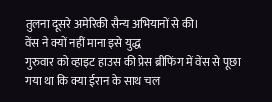तुलना दूसरे अमेरिकी सैन्य अभियानों से की।
वेंस ने क्यों नहीं माना इसे युद्ध
गुरुवार को व्हाइट हाउस की प्रेस ब्रीफिंग में वेंस से पूछा गया था कि क्या ईरान के साथ चल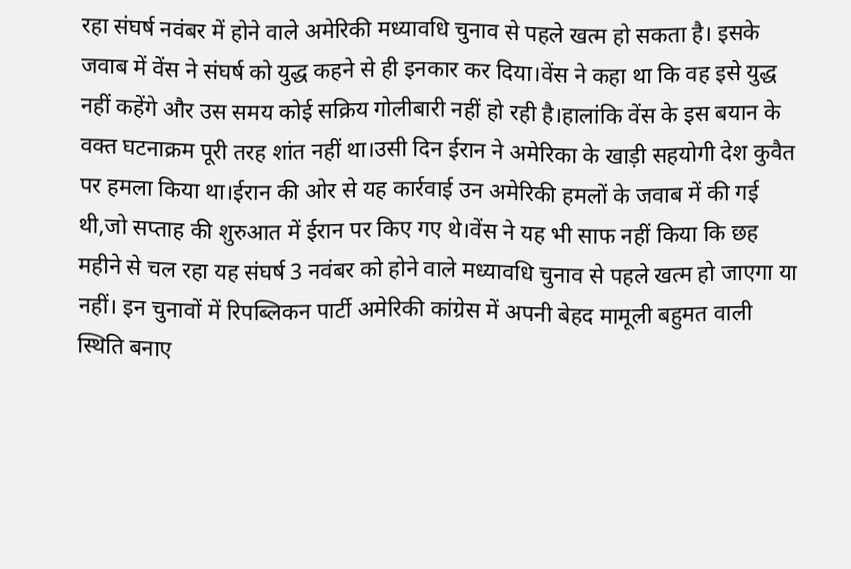रहा संघर्ष नवंबर में होने वाले अमेरिकी मध्यावधि चुनाव से पहले खत्म हो सकता है। इसके जवाब में वेंस ने संघर्ष को युद्ध कहने से ही इनकार कर दिया।वेंस ने कहा था कि वह इसे युद्ध नहीं कहेंगे और उस समय कोई सक्रिय गोलीबारी नहीं हो रही है।हालांकि वेंस के इस बयान के वक्त घटनाक्रम पूरी तरह शांत नहीं था।उसी दिन ईरान ने अमेरिका के खाड़ी सहयोगी देश कुवैत पर हमला किया था।ईरान की ओर से यह कार्रवाई उन अमेरिकी हमलों के जवाब में की गई थी,जो सप्ताह की शुरुआत में ईरान पर किए गए थे।वेंस ने यह भी साफ नहीं किया कि छह महीने से चल रहा यह संघर्ष 3 नवंबर को होने वाले मध्यावधि चुनाव से पहले खत्म हो जाएगा या नहीं। इन चुनावों में रिपब्लिकन पार्टी अमेरिकी कांग्रेस में अपनी बेहद मामूली बहुमत वाली स्थिति बनाए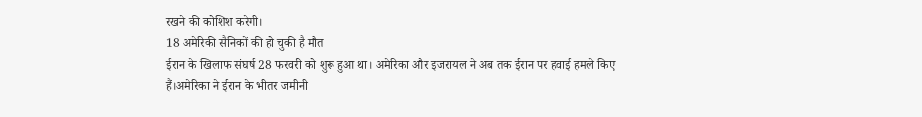रखने की कोशिश करेगी।
18 अमेरिकी सैनिकों की हो चुकी है मौत
ईरान के खिलाफ संघर्ष 28 फरवरी को शुरू हुआ था। अमेरिका और इजरायल ने अब तक ईरान पर हवाई हमले किए हैं।अमेरिका ने ईरान के भीतर जमीनी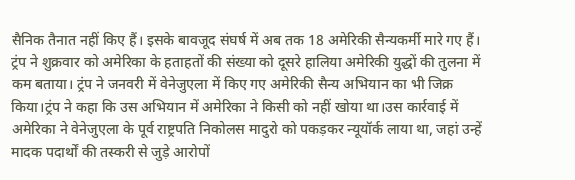सैनिक तैनात नहीं किए हैं। इसके बावजूद संघर्ष में अब तक 18 अमेरिकी सैन्यकर्मी मारे गए हैं।
ट्रंप ने शुक्रवार को अमेरिका के हताहतों की संख्या को दूसरे हालिया अमेरिकी युद्धों की तुलना में कम बताया। ट्रंप ने जनवरी में वेनेजुएला में किए गए अमेरिकी सैन्य अभियान का भी जिक्र किया।ट्रंप ने कहा कि उस अभियान में अमेरिका ने किसी को नहीं खोया था।उस कार्रवाई में अमेरिका ने वेनेजुएला के पूर्व राष्ट्रपति निकोलस मादुरो को पकड़कर न्यूयॉर्क लाया था, जहां उन्हें मादक पदार्थों की तस्करी से जुड़े आरोपों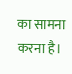का सामना करना है।